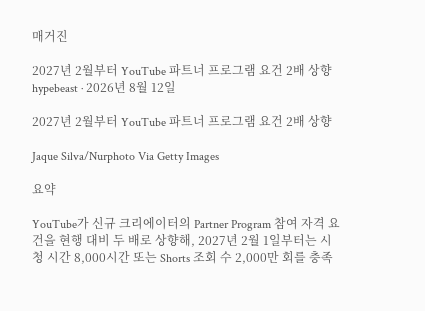매거진

2027년 2월부터 YouTube 파트너 프로그램 요건 2배 상향
hypebeast · 2026년 8월 12일

2027년 2월부터 YouTube 파트너 프로그램 요건 2배 상향

Jaque Silva/Nurphoto Via Getty Images

요약

YouTube가 신규 크리에이터의 Partner Program 참여 자격 요건을 현행 대비 두 배로 상향해, 2027년 2월 1일부터는 시청 시간 8,000시간 또는 Shorts 조회 수 2,000만 회를 충족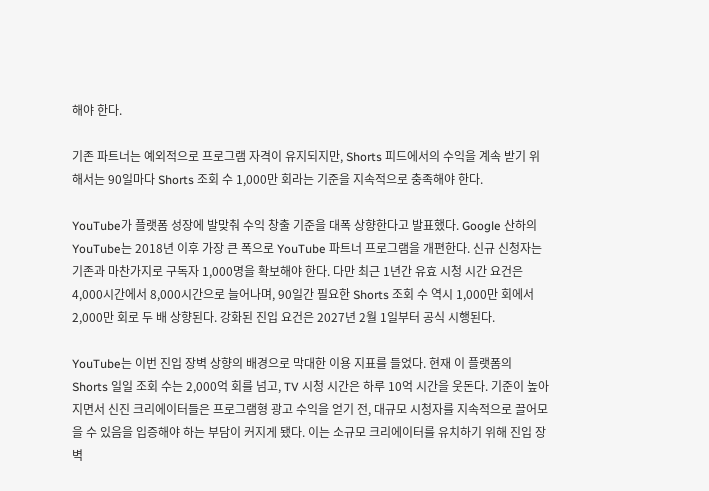해야 한다.

기존 파트너는 예외적으로 프로그램 자격이 유지되지만, Shorts 피드에서의 수익을 계속 받기 위해서는 90일마다 Shorts 조회 수 1,000만 회라는 기준을 지속적으로 충족해야 한다.

YouTube가 플랫폼 성장에 발맞춰 수익 창출 기준을 대폭 상향한다고 발표했다. Google 산하의 YouTube는 2018년 이후 가장 큰 폭으로 YouTube 파트너 프로그램을 개편한다. 신규 신청자는 기존과 마찬가지로 구독자 1,000명을 확보해야 한다. 다만 최근 1년간 유효 시청 시간 요건은 4,000시간에서 8,000시간으로 늘어나며, 90일간 필요한 Shorts 조회 수 역시 1,000만 회에서 2,000만 회로 두 배 상향된다. 강화된 진입 요건은 2027년 2월 1일부터 공식 시행된다.

YouTube는 이번 진입 장벽 상향의 배경으로 막대한 이용 지표를 들었다. 현재 이 플랫폼의 Shorts 일일 조회 수는 2,000억 회를 넘고, TV 시청 시간은 하루 10억 시간을 웃돈다. 기준이 높아지면서 신진 크리에이터들은 프로그램형 광고 수익을 얻기 전, 대규모 시청자를 지속적으로 끌어모을 수 있음을 입증해야 하는 부담이 커지게 됐다. 이는 소규모 크리에이터를 유치하기 위해 진입 장벽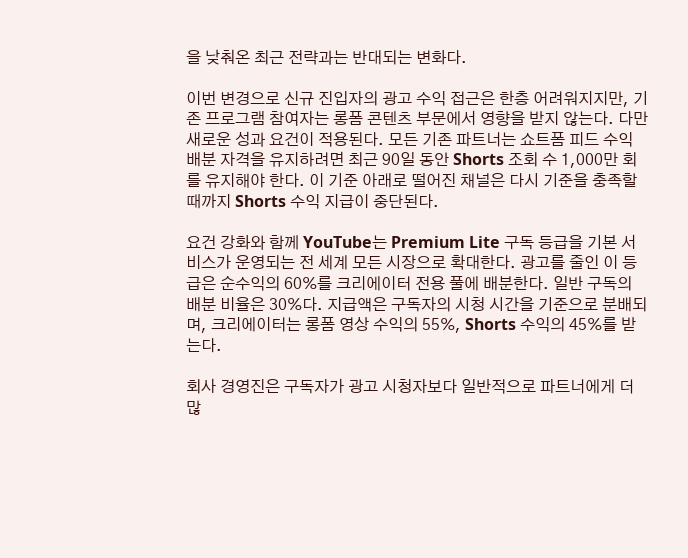을 낮춰온 최근 전략과는 반대되는 변화다.

이번 변경으로 신규 진입자의 광고 수익 접근은 한층 어려워지지만, 기존 프로그램 참여자는 롱폼 콘텐츠 부문에서 영향을 받지 않는다. 다만 새로운 성과 요건이 적용된다. 모든 기존 파트너는 쇼트폼 피드 수익 배분 자격을 유지하려면 최근 90일 동안 Shorts 조회 수 1,000만 회를 유지해야 한다. 이 기준 아래로 떨어진 채널은 다시 기준을 충족할 때까지 Shorts 수익 지급이 중단된다.

요건 강화와 함께 YouTube는 Premium Lite 구독 등급을 기본 서비스가 운영되는 전 세계 모든 시장으로 확대한다. 광고를 줄인 이 등급은 순수익의 60%를 크리에이터 전용 풀에 배분한다. 일반 구독의 배분 비율은 30%다. 지급액은 구독자의 시청 시간을 기준으로 분배되며, 크리에이터는 롱폼 영상 수익의 55%, Shorts 수익의 45%를 받는다.

회사 경영진은 구독자가 광고 시청자보다 일반적으로 파트너에게 더 많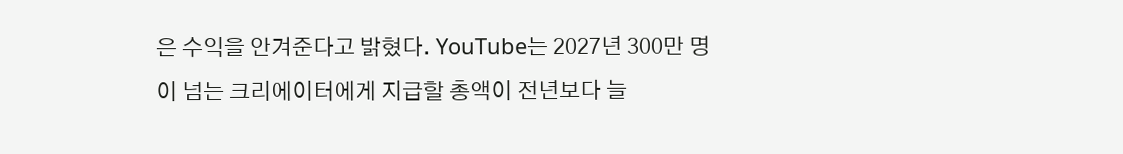은 수익을 안겨준다고 밝혔다. YouTube는 2027년 300만 명이 넘는 크리에이터에게 지급할 총액이 전년보다 늘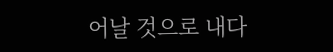어날 것으로 내다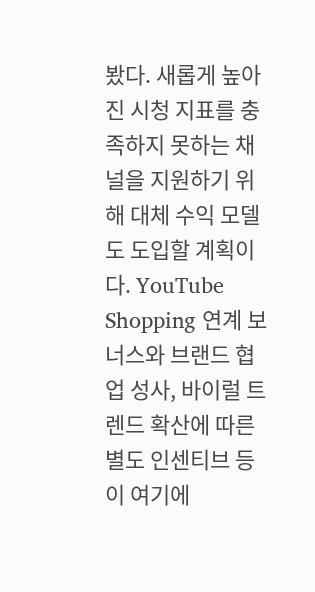봤다. 새롭게 높아진 시청 지표를 충족하지 못하는 채널을 지원하기 위해 대체 수익 모델도 도입할 계획이다. YouTube Shopping 연계 보너스와 브랜드 협업 성사, 바이럴 트렌드 확산에 따른 별도 인센티브 등이 여기에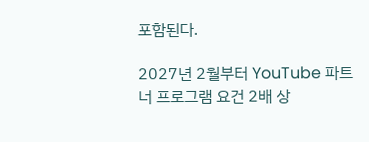포함된다.

2027년 2월부터 YouTube 파트너 프로그램 요건 2배 상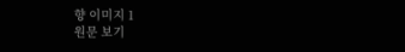향 이미지 1
원문 보기